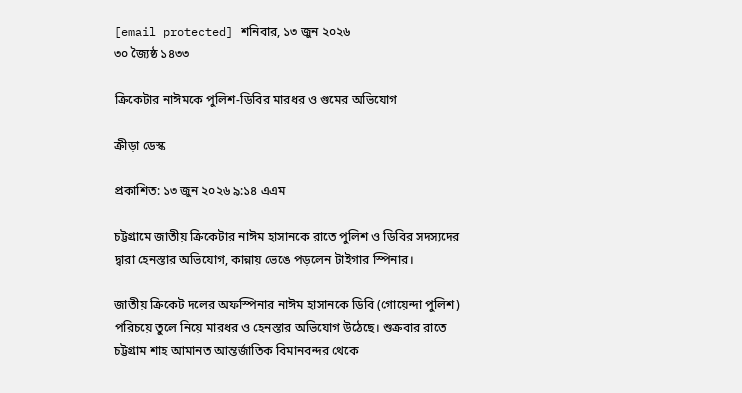[email protected] শনিবার, ১৩ জুন ২০২৬
৩০ জ্যৈষ্ঠ ১৪৩৩

ক্রিকেটার নাঈমকে পুলিশ-ডিবির মারধর ও গুমের অভিযোগ

ক্রীড়া ডেস্ক

প্রকাশিত: ১৩ জুন ২০২৬ ৯:১৪ এএম

চট্টগ্রামে জাতীয় ক্রিকেটার নাঈম হাসানকে রাতে পুলিশ ও ডিবির সদস্যদের দ্বারা হেনস্তার অভিযোগ, কান্নায় ভেঙে পড়লেন টাইগার স্পিনার।

জাতীয় ক্রিকেট দলের অফস্পিনার নাঈম হাসানকে ডিবি (গোয়েন্দা পুলিশ) পরিচয়ে তুলে নিয়ে মারধর ও হেনস্তার অভিযোগ উঠেছে। শুক্রবার রাতে চট্টগ্রাম শাহ আমানত আন্তর্জাতিক বিমানবন্দর থেকে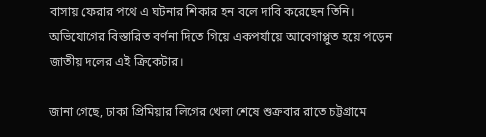বাসায় ফেরার পথে এ ঘটনার শিকার হন বলে দাবি করেছেন তিনি। অভিযোগের বিস্তারিত বর্ণনা দিতে গিয়ে একপর্যায়ে আবেগাপ্লুত হয়ে পড়েন জাতীয় দলের এই ক্রিকেটার।

জানা গেছে, ঢাকা প্রিমিয়ার লিগের খেলা শেষে শুক্রবার রাতে চট্টগ্রামে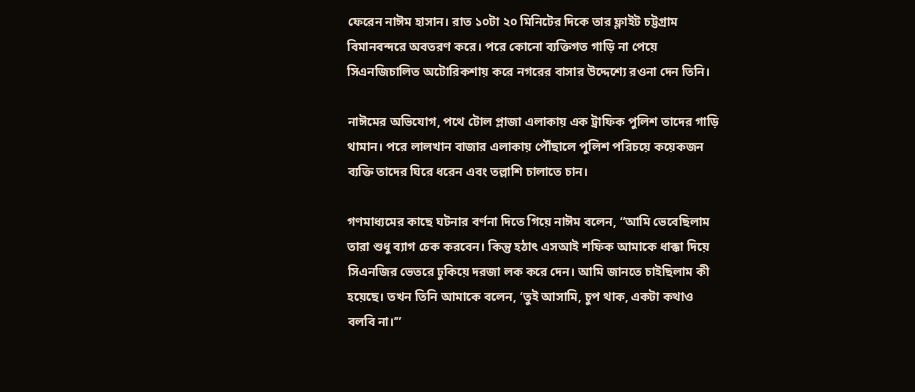ফেরেন নাঈম হাসান। রাত ১০টা ২০ মিনিটের দিকে তার ফ্লাইট চট্টগ্রাম বিমানবন্দরে অবতরণ করে। পরে কোনো ব্যক্তিগত গাড়ি না পেয়ে সিএনজিচালিত অটোরিকশায় করে নগরের বাসার উদ্দেশ্যে রওনা দেন তিনি।

নাঈমের অভিযোগ, পথে টোল প্লাজা এলাকায় এক ট্রাফিক পুলিশ তাদের গাড়ি থামান। পরে লালখান বাজার এলাকায় পৌঁছালে পুলিশ পরিচয়ে কয়েকজন ব্যক্তি তাদের ঘিরে ধরেন এবং তল্লাশি চালাতে চান।

গণমাধ্যমের কাছে ঘটনার বর্ণনা দিতে গিয়ে নাঈম বলেন, “আমি ভেবেছিলাম তারা শুধু ব্যাগ চেক করবেন। কিন্তু হঠাৎ এসআই শফিক আমাকে ধাক্কা দিয়ে সিএনজির ভেতরে ঢুকিয়ে দরজা লক করে দেন। আমি জানতে চাইছিলাম কী হয়েছে। তখন তিনি আমাকে বলেন, ‘তুই আসামি, চুপ থাক, একটা কথাও বলবি না।’”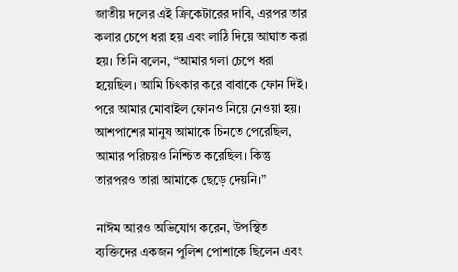জাতীয় দলের এই ক্রিকেটারের দাবি, এরপর তার কলার চেপে ধরা হয় এবং লাঠি দিয়ে আঘাত করা হয়। তিনি বলেন, “আমার গলা চেপে ধরা হয়েছিল। আমি চিৎকার করে বাবাকে ফোন দিই। পরে আমার মোবাইল ফোনও নিয়ে নেওয়া হয়। আশপাশের মানুষ আমাকে চিনতে পেরেছিল, আমার পরিচয়ও নিশ্চিত করেছিল। কিন্তু তারপরও তারা আমাকে ছেড়ে দেয়নি।”

নাঈম আরও অভিযোগ করেন, উপস্থিত ব্যক্তিদের একজন পুলিশ পোশাকে ছিলেন এবং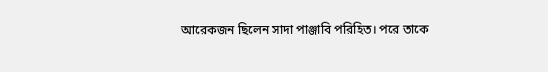আরেকজন ছিলেন সাদা পাঞ্জাবি পরিহিত। পরে তাকে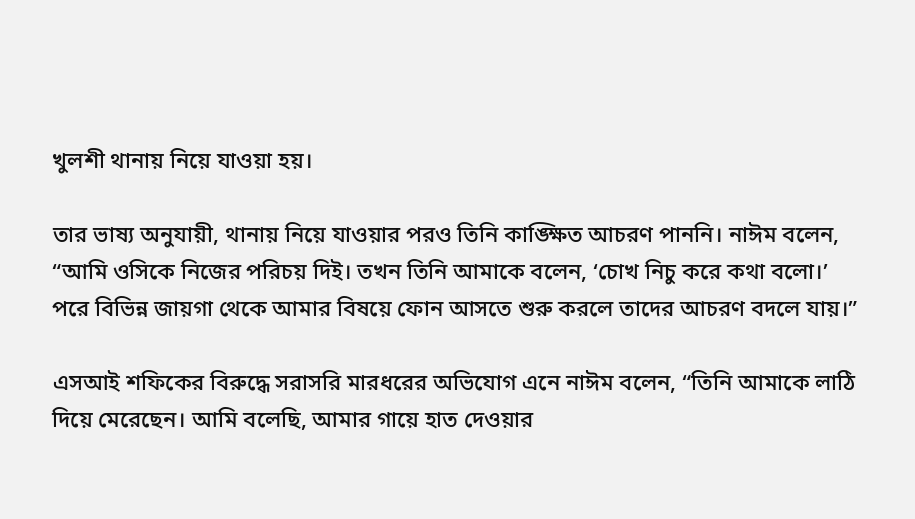খুলশী থানায় নিয়ে যাওয়া হয়।

তার ভাষ্য অনুযায়ী, থানায় নিয়ে যাওয়ার পরও তিনি কাঙ্ক্ষিত আচরণ পাননি। নাঈম বলেন, “আমি ওসিকে নিজের পরিচয় দিই। তখন তিনি আমাকে বলেন, ‘চোখ নিচু করে কথা বলো।’ পরে বিভিন্ন জায়গা থেকে আমার বিষয়ে ফোন আসতে শুরু করলে তাদের আচরণ বদলে যায়।”

এসআই শফিকের বিরুদ্ধে সরাসরি মারধরের অভিযোগ এনে নাঈম বলেন, “তিনি আমাকে লাঠি দিয়ে মেরেছেন। আমি বলেছি, আমার গায়ে হাত দেওয়ার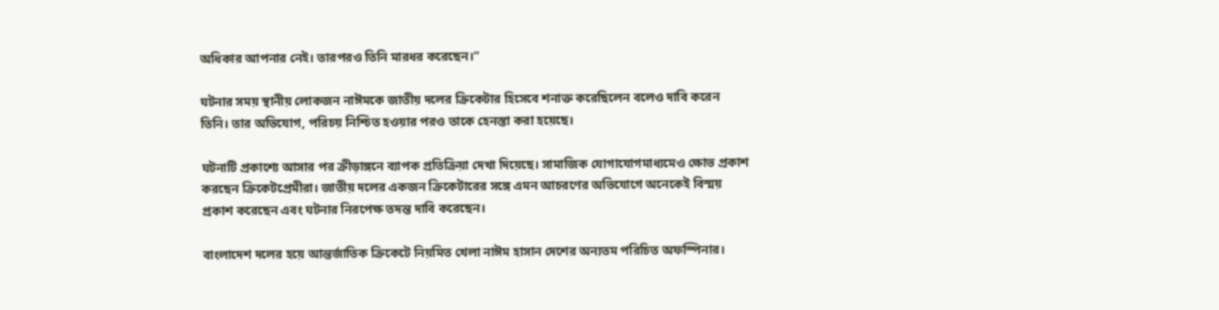অধিকার আপনার নেই। তারপরও তিনি মারধর করেছেন।”

ঘটনার সময় স্থানীয় লোকজন নাঈমকে জাতীয় দলের ক্রিকেটার হিসেবে শনাক্ত করেছিলেন বলেও দাবি করেন তিনি। তার অভিযোগ, পরিচয় নিশ্চিত হওয়ার পরও তাকে হেনস্তা করা হয়েছে।

ঘটনাটি প্রকাশ্যে আসার পর ক্রীড়াঙ্গনে ব্যাপক প্রতিক্রিয়া দেখা দিয়েছে। সামাজিক যোগাযোগমাধ্যমেও ক্ষোভ প্রকাশ করছেন ক্রিকেটপ্রেমীরা। জাতীয় দলের একজন ক্রিকেটারের সঙ্গে এমন আচরণের অভিযোগে অনেকেই বিস্ময় প্রকাশ করেছেন এবং ঘটনার নিরপেক্ষ তদন্ত দাবি করেছেন।

বাংলাদেশ দলের হয়ে আন্তর্জাতিক ক্রিকেটে নিয়মিত খেলা নাঈম হাসান দেশের অন্যতম পরিচিত অফস্পিনার।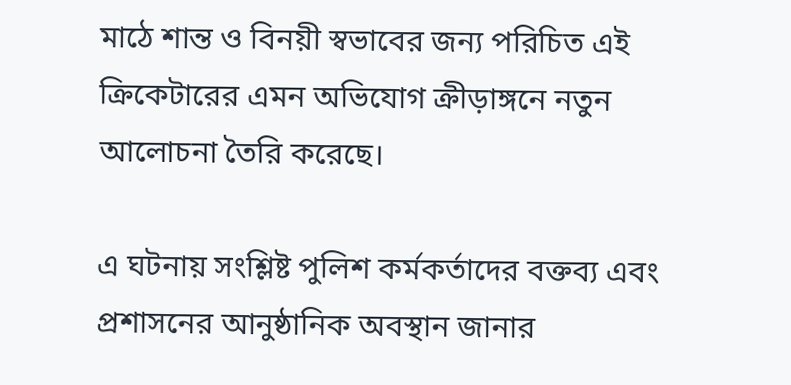মাঠে শান্ত ও বিনয়ী স্বভাবের জন্য পরিচিত এই ক্রিকেটারের এমন অভিযোগ ক্রীড়াঙ্গনে নতুন আলোচনা তৈরি করেছে।

এ ঘটনায় সংশ্লিষ্ট পুলিশ কর্মকর্তাদের বক্তব্য এবং প্রশাসনের আনুষ্ঠানিক অবস্থান জানার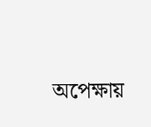অপেক্ষায়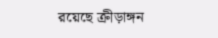রয়েছে ক্রীড়াঙ্গন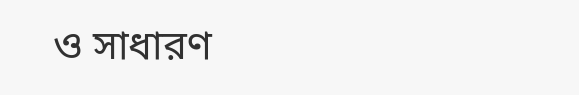ও সাধারণ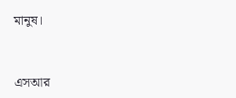মানুষ।



এসআর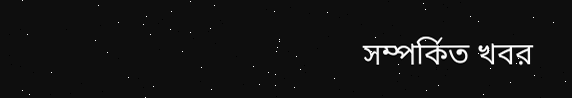সম্পর্কিত খবর